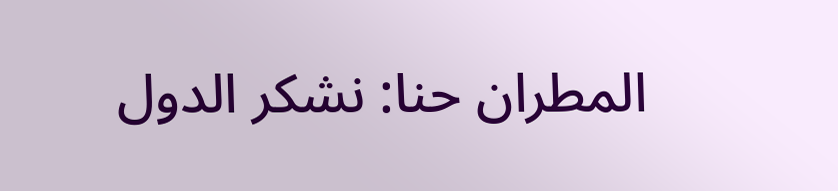المطران حنا: نشكر الدول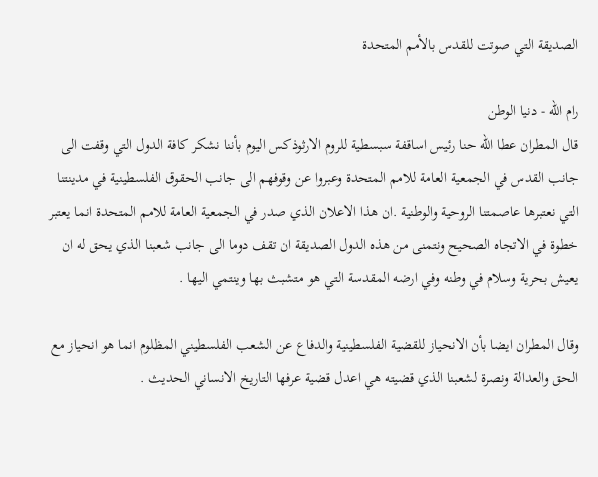الصديقة التي صوتت للقدس بالأمم المتحدة

رام الله - دنيا الوطن
قال المطران عطا الله حنا رئيس اساقفة سبسطية للروم الارثوذكس اليوم بأننا نشكر كافة الدول التي وقفت الى جانب القدس في الجمعية العامة للامم المتحدة وعبروا عن وقوفهم الى جانب الحقوق الفلسطينية في مدينتنا التي نعتبرها عاصمتنا الروحية والوطنية .ان هذا الاعلان الذي صدر في الجمعية العامة للامم المتحدة انما يعتبر خطوة في الاتجاه الصحيح ونتمنى من هذه الدول الصديقة ان تقف دوما الى جانب شعبنا الذي يحق له ان يعيش بحرية وسلام في وطنه وفي ارضه المقدسة التي هو متشبث بها وينتمي اليها .

وقال المطران ايضا بأن الانحياز للقضية الفلسطينية والدفاع عن الشعب الفلسطيني المظلوم انما هو انحياز مع الحق والعدالة ونصرة لشعبنا الذي قضيته هي اعدل قضية عرفها التاريخ الانساني الحديث .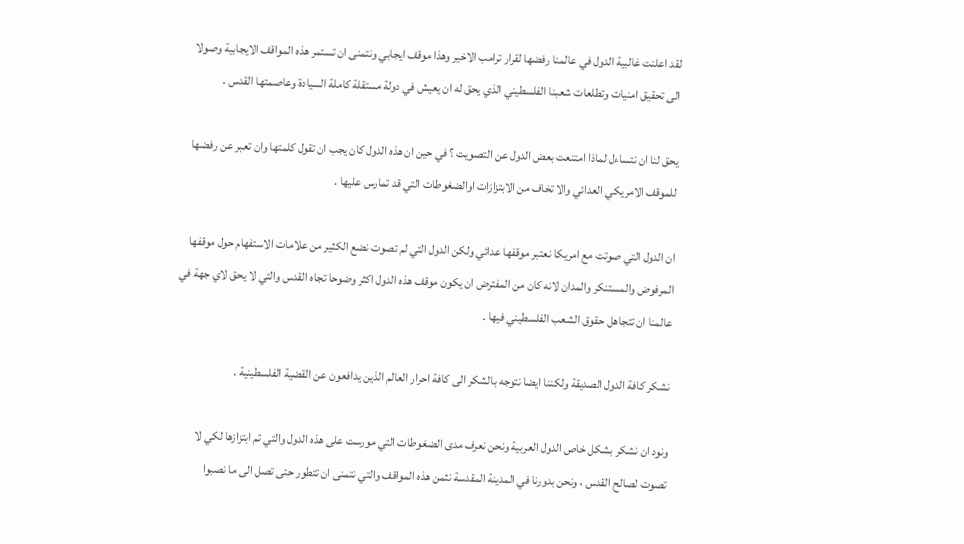لقد اعلنت غالبية الدول في عالمنا رفضها لقرار ترامب الاخير وهذا موقف ايجابي ونتمنى ان تستمر هذه المواقف الايجابية وصولا الى تحقيق امنيات وتطلعات شعبنا الفلسطيني الذي يحق له ان يعيش في دولة مستقلة كاملة السيادة وعاصمتها القدس .

يحق لنا ان نتساءل لماذا امتنعت بعض الدول عن التصويت ؟ في حين ان هذه الدول كان يجب ان تقول كلمتها وان تعبر عن رفضها للموقف الامريكي العدائي والا تخاف من الابتزازات اوالضغوطات التي قد تمارس عليها .

ان الدول التي صوتت مع امريكا نعتبر موقفها عدائي ولكن الدول التي لم تصوت نضع الكثير من علامات الاستفهام حول موقفها المرفوض والمستنكر والمدان لانه كان من المفترض ان يكون موقف هذه الدول اكثر وضوحا تجاه القدس والتي لا يحق لاي جهة في عالمنا ان تتجاهل حقوق الشعب الفلسطيني فيها .

نشكر كافة الدول الصديقة ولكننا ايضا نتوجه بالشكر الى كافة احرار العالم الذين يدافعون عن القضية الفلسطينية .

ونود ان نشكر بشكل خاص الدول العربية ونحن نعرف مدى الضغوطات التي مورست على هذه الدول والتي تم ابتزازها لكي لا تصوت لصالح القدس ، ونحن بدورنا في المدينة المقدسة نثمن هذه المواقف والتي نتمنى ان تتطور حتى تصل الى ما نصبوا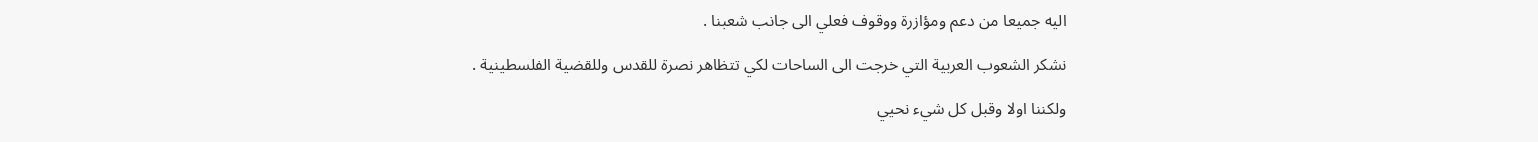اليه جميعا من دعم ومؤازرة ووقوف فعلي الى جانب شعبنا .

نشكر الشعوب العربية التي خرجت الى الساحات لكي تتظاهر نصرة للقدس وللقضية الفلسطينية .

ولكننا اولا وقبل كل شيء نحيي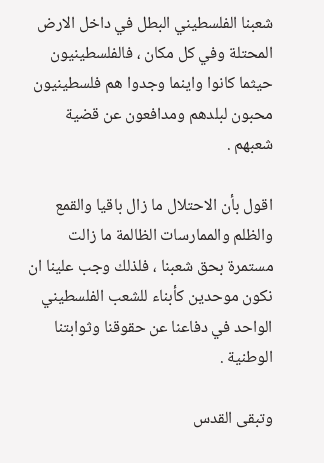شعبنا الفلسطيني البطل في داخل الارض المحتلة وفي كل مكان ، فالفلسطينيون حيثما كانوا واينما وجدوا هم فلسطينيون محبون لبلدهم ومدافعون عن قضية شعبهم .

اقول بأن الاحتلال ما زال باقيا والقمع والظلم والممارسات الظالمة ما زالت مستمرة بحق شعبنا ، فلذلك وجب علينا ان نكون موحدين كأبناء للشعب الفلسطيني الواحد في دفاعنا عن حقوقنا وثوابتنا الوطنية .

وتبقى القدس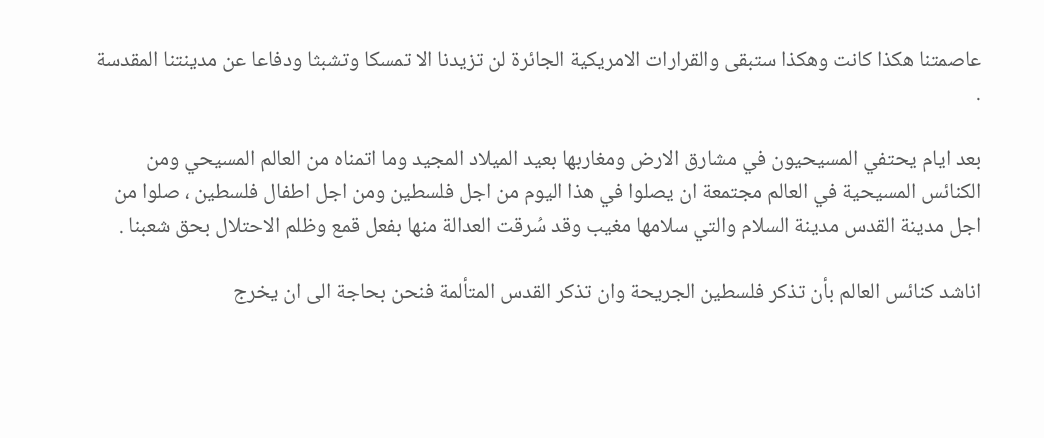عاصمتنا هكذا كانت وهكذا ستبقى والقرارات الامريكية الجائرة لن تزيدنا الا تمسكا وتشبثا ودفاعا عن مدينتنا المقدسة .

بعد ايام يحتفي المسيحيون في مشارق الارض ومغاربها بعيد الميلاد المجيد وما اتمناه من العالم المسيحي ومن الكنائس المسيحية في العالم مجتمعة ان يصلوا في هذا اليوم من اجل فلسطين ومن اجل اطفال فلسطين ، صلوا من اجل مدينة القدس مدينة السلام والتي سلامها مغيب وقد سُرقت العدالة منها بفعل قمع وظلم الاحتلال بحق شعبنا .

اناشد كنائس العالم بأن تذكر فلسطين الجريحة وان تذكر القدس المتألمة فنحن بحاجة الى ان يخرج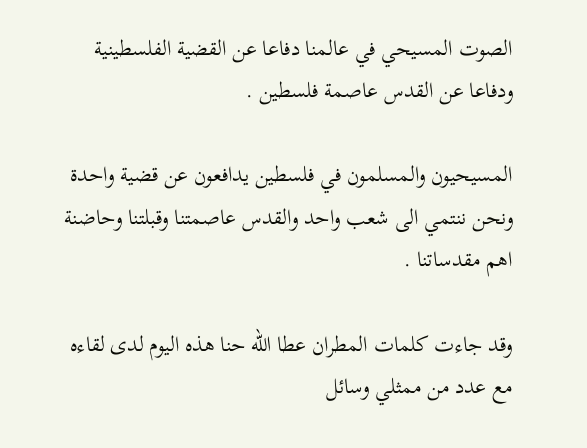الصوت المسيحي في عالمنا دفاعا عن القضية الفلسطينية ودفاعا عن القدس عاصمة فلسطين .

المسيحيون والمسلمون في فلسطين يدافعون عن قضية واحدة ونحن ننتمي الى شعب واحد والقدس عاصمتنا وقبلتنا وحاضنة اهم مقدساتنا .

وقد جاءت كلمات المطران عطا الله حنا هذه اليوم لدى لقاءه مع عدد من ممثلي وسائل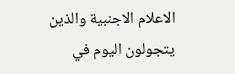الاعلام الاجنبية والذين يتجولون اليوم في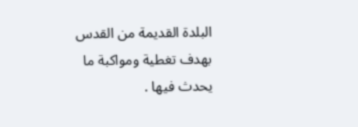البلدة القديمة من القدس بهدف تغطية ومواكبة ما يحدث فيها .